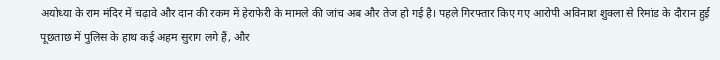अयोध्या के राम मंदिर में चढ़ावे और दान की रकम में हेराफेरी के मामले की जांच अब और तेज हो गई है। पहले गिरफ्तार किए गए आरोपी अविनाश शुक्ला से रिमांड के दौरान हुई पूछताछ में पुलिस के हाथ कई अहम सुराग लगे हैं, और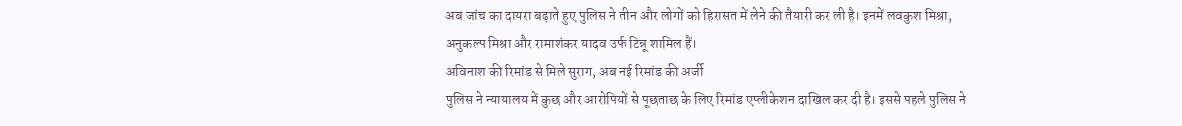अब जांच का दायरा बढ़ाते हुए पुलिस ने तीन और लोगों को हिरासत में लेने की तैयारी कर ली है। इनमें लवकुश मिश्रा, अनुकल्प मिश्रा और रामाशंकर यादव उर्फ टिन्नू शामिल हैं।
अविनाश की रिमांड से मिले सुराग, अब नई रिमांड की अर्जी
पुलिस ने न्यायालय में कुछ और आरोपियों से पूछताछ के लिए रिमांड एप्लीकेशन दाखिल कर दी है। इससे पहले पुलिस ने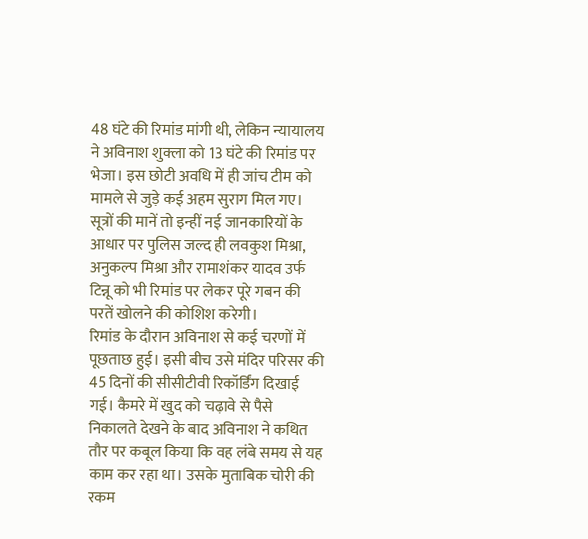48 घंटे की रिमांड मांगी थी, लेकिन न्यायालय ने अविनाश शुक्ला को 13 घंटे की रिमांड पर भेजा। इस छोटी अवधि में ही जांच टीम को मामले से जुड़े कई अहम सुराग मिल गए। सूत्रों की मानें तो इन्हीं नई जानकारियों के आधार पर पुलिस जल्द ही लवकुश मिश्रा, अनुकल्प मिश्रा और रामाशंकर यादव उर्फ टिन्नू को भी रिमांड पर लेकर पूरे गबन की परतें खोलने की कोशिश करेगी।
रिमांड के दौरान अविनाश से कई चरणों में पूछताछ हुई। इसी बीच उसे मंदिर परिसर की 45 दिनों की सीसीटीवी रिकॉर्डिंग दिखाई गई। कैमरे में खुद को चढ़ावे से पैसे निकालते देखने के बाद अविनाश ने कथित तौर पर कबूल किया कि वह लंबे समय से यह काम कर रहा था। उसके मुताबिक चोरी की रकम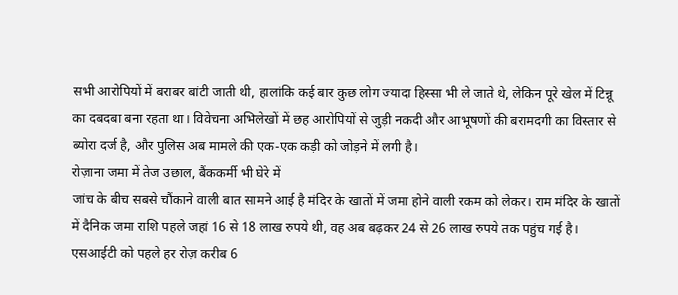सभी आरोपियों में बराबर बांटी जाती थी, हालांकि कई बार कुछ लोग ज्यादा हिस्सा भी ले जाते थे, लेकिन पूरे खेल में टिन्नू का दबदबा बना रहता था। विवेचना अभिलेखों में छह आरोपियों से जुड़ी नकदी और आभूषणों की बरामदगी का विस्तार से ब्योरा दर्ज है, और पुलिस अब मामले की एक-एक कड़ी को जोड़ने में लगी है।
रोज़ाना जमा में तेज उछाल, बैंककर्मी भी घेरे में
जांच के बीच सबसे चौंकाने वाली बात सामने आई है मंदिर के खातों में जमा होने वाली रकम को लेकर। राम मंदिर के खातों में दैनिक जमा राशि पहले जहां 16 से 18 लाख रुपये थी, वह अब बढ़कर 24 से 26 लाख रुपये तक पहुंच गई है। एसआईटी को पहले हर रोज़ करीब 6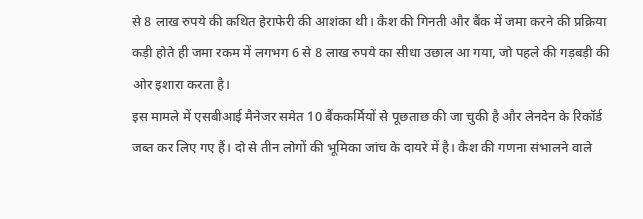से 8 लाख रुपये की कथित हेराफेरी की आशंका थी। कैश की गिनती और बैंक में जमा करने की प्रक्रिया कड़ी होते ही जमा रकम में लगभग 6 से 8 लाख रुपये का सीधा उछाल आ गया, जो पहले की गड़बड़ी की ओर इशारा करता है।
इस मामले में एसबीआई मैनेजर समेत 10 बैंककर्मियों से पूछताछ की जा चुकी है और लेनदेन के रिकॉर्ड जब्त कर लिए गए हैं। दो से तीन लोगों की भूमिका जांच के दायरे में है। कैश की गणना संभालने वाले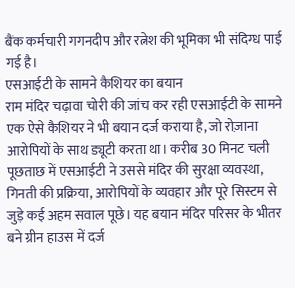बैंक कर्मचारी गगनदीप और रत्नेश की भूमिका भी संदिग्ध पाई गई है।
एसआईटी के सामने कैशियर का बयान
राम मंदिर चढ़ावा चोरी की जांच कर रही एसआईटी के सामने एक ऐसे कैशियर ने भी बयान दर्ज कराया है, जो रोज़ाना आरोपियों के साथ ड्यूटी करता था। करीब 30 मिनट चली पूछताछ में एसआईटी ने उससे मंदिर की सुरक्षा व्यवस्था, गिनती की प्रक्रिया, आरोपियों के व्यवहार और पूरे सिस्टम से जुड़े कई अहम सवाल पूछे। यह बयान मंदिर परिसर के भीतर बने ग्रीन हाउस में दर्ज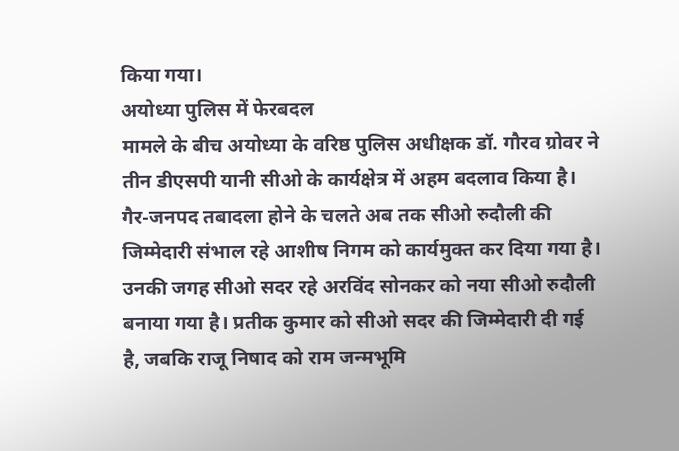किया गया।
अयोध्या पुलिस में फेरबदल
मामले के बीच अयोध्या के वरिष्ठ पुलिस अधीक्षक डॉ. गौरव ग्रोवर ने तीन डीएसपी यानी सीओ के कार्यक्षेत्र में अहम बदलाव किया है। गैर-जनपद तबादला होने के चलते अब तक सीओ रुदौली की जिम्मेदारी संभाल रहे आशीष निगम को कार्यमुक्त कर दिया गया है। उनकी जगह सीओ सदर रहे अरविंद सोनकर को नया सीओ रुदौली बनाया गया है। प्रतीक कुमार को सीओ सदर की जिम्मेदारी दी गई है, जबकि राजू निषाद को राम जन्मभूमि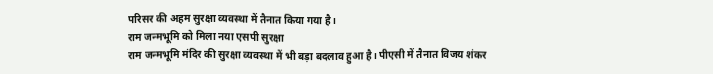परिसर की अहम सुरक्षा व्यवस्था में तैनात किया गया है।
राम जन्मभूमि को मिला नया एसपी सुरक्षा
राम जन्मभूमि मंदिर की सुरक्षा व्यवस्था में भी बड़ा बदलाव हुआ है। पीएसी में तैनात विजय शंकर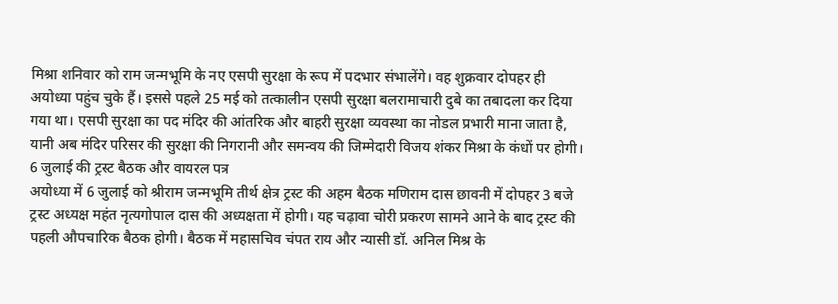मिश्रा शनिवार को राम जन्मभूमि के नए एसपी सुरक्षा के रूप में पदभार संभालेंगे। वह शुक्रवार दोपहर ही अयोध्या पहुंच चुके हैं। इससे पहले 25 मई को तत्कालीन एसपी सुरक्षा बलरामाचारी दुबे का तबादला कर दिया गया था। एसपी सुरक्षा का पद मंदिर की आंतरिक और बाहरी सुरक्षा व्यवस्था का नोडल प्रभारी माना जाता है, यानी अब मंदिर परिसर की सुरक्षा की निगरानी और समन्वय की जिम्मेदारी विजय शंकर मिश्रा के कंधों पर होगी।
6 जुलाई की ट्रस्ट बैठक और वायरल पत्र
अयोध्या में 6 जुलाई को श्रीराम जन्मभूमि तीर्थ क्षेत्र ट्रस्ट की अहम बैठक मणिराम दास छावनी में दोपहर 3 बजे ट्रस्ट अध्यक्ष महंत नृत्यगोपाल दास की अध्यक्षता में होगी। यह चढ़ावा चोरी प्रकरण सामने आने के बाद ट्रस्ट की पहली औपचारिक बैठक होगी। बैठक में महासचिव चंपत राय और न्यासी डॉ. अनिल मिश्र के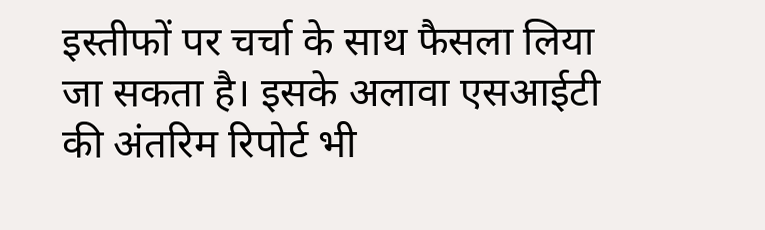इस्तीफों पर चर्चा के साथ फैसला लिया जा सकता है। इसके अलावा एसआईटी की अंतरिम रिपोर्ट भी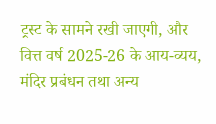ट्रस्ट के सामने रखी जाएगी, और वित्त वर्ष 2025-26 के आय-व्यय, मंदिर प्रबंधन तथा अन्य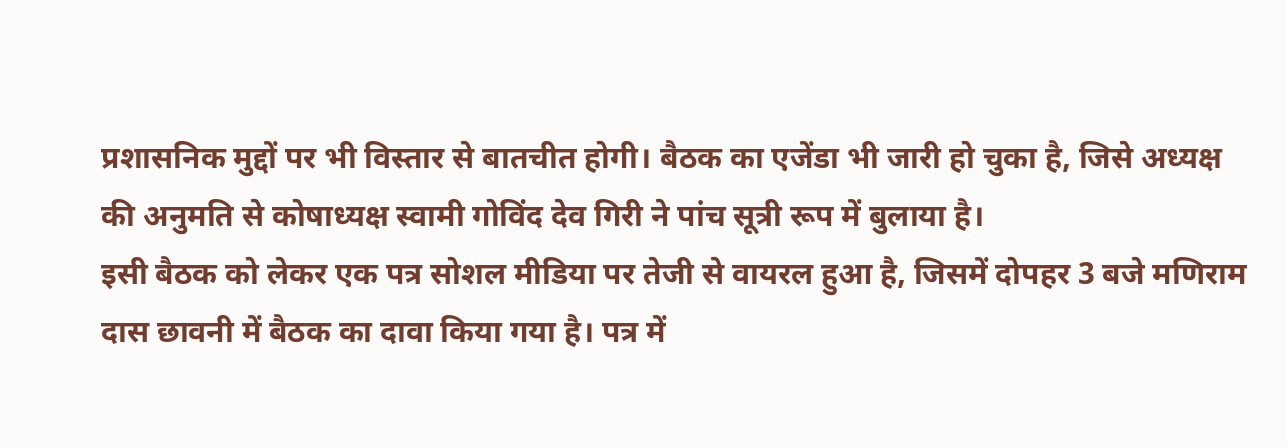प्रशासनिक मुद्दों पर भी विस्तार से बातचीत होगी। बैठक का एजेंडा भी जारी हो चुका है, जिसे अध्यक्ष की अनुमति से कोषाध्यक्ष स्वामी गोविंद देव गिरी ने पांच सूत्री रूप में बुलाया है।
इसी बैठक को लेकर एक पत्र सोशल मीडिया पर तेजी से वायरल हुआ है, जिसमें दोपहर 3 बजे मणिराम दास छावनी में बैठक का दावा किया गया है। पत्र में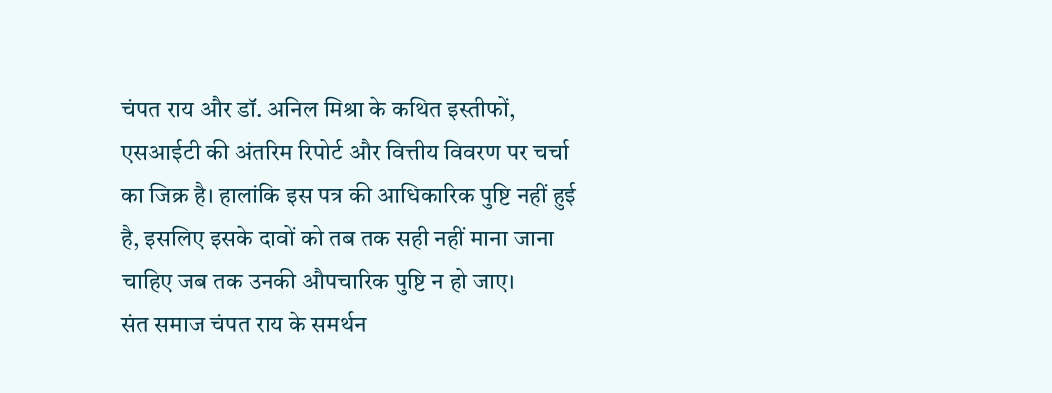चंपत राय और डॉ. अनिल मिश्रा के कथित इस्तीफों, एसआईटी की अंतरिम रिपोर्ट और वित्तीय विवरण पर चर्चा का जिक्र है। हालांकि इस पत्र की आधिकारिक पुष्टि नहीं हुई है, इसलिए इसके दावों को तब तक सही नहीं माना जाना चाहिए जब तक उनकी औपचारिक पुष्टि न हो जाए।
संत समाज चंपत राय के समर्थन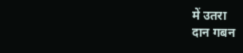में उतरा
दान गबन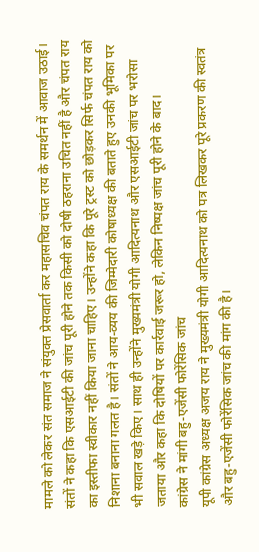मामले को लेकर संत समाज ने संयुक्त प्रेसवार्ता कर महासचिव चंपत राय के समर्थन में आवाज उठाई। संतों ने कहा कि एसआईटी की जांच पूरी होने तक किसी को दोषी ठहराना उचित नहीं है और चंपत राय का इस्तीफा स्वीकार नहीं किया जाना चाहिए। उन्होंने कहा कि पूरे ट्रस्ट को छोड़कर सिर्फ चंपत राय को निशाना बनाना गलत है। संतों ने आय-व्यय की जिम्मेदारी कोषाध्यक्ष की बताते हुए उनकी भूमिका पर भी सवाल खड़े किए। साथ ही उन्होंने मुख्यमंत्री योगी आदित्यनाथ और एसआईटी जांच पर भरोसा जताया और कहा कि दोषियों पर कार्रवाई जरूर हो, लेकिन निष्पक्ष जांच पूरी होने के बाद।
कांग्रेस ने मांगी बहु-एजेंसी फोरेंसिक जांच
यूपी कांग्रेस अध्यक्ष अजय राय ने मुख्यमंत्री योगी आदित्यनाथ को पत्र लिखकर पूरे प्रकरण की स्वतंत्र और बहु-एजेंसी फोरेंसिक जांच की मांग की है।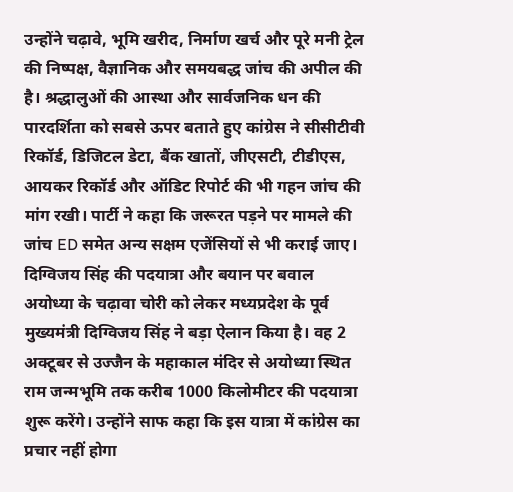उन्होंने चढ़ावे, भूमि खरीद, निर्माण खर्च और पूरे मनी ट्रेल की निष्पक्ष, वैज्ञानिक और समयबद्ध जांच की अपील की है। श्रद्धालुओं की आस्था और सार्वजनिक धन की पारदर्शिता को सबसे ऊपर बताते हुए कांग्रेस ने सीसीटीवी रिकॉर्ड, डिजिटल डेटा, बैंक खातों, जीएसटी, टीडीएस, आयकर रिकॉर्ड और ऑडिट रिपोर्ट की भी गहन जांच की मांग रखी। पार्टी ने कहा कि जरूरत पड़ने पर मामले की जांच ED समेत अन्य सक्षम एजेंसियों से भी कराई जाए।
दिग्विजय सिंह की पदयात्रा और बयान पर बवाल
अयोध्या के चढ़ावा चोरी को लेकर मध्यप्रदेश के पूर्व मुख्यमंत्री दिग्विजय सिंह ने बड़ा ऐलान किया है। वह 2 अक्टूबर से उज्जैन के महाकाल मंदिर से अयोध्या स्थित राम जन्मभूमि तक करीब 1000 किलोमीटर की पदयात्रा शुरू करेंगे। उन्होंने साफ कहा कि इस यात्रा में कांग्रेस का प्रचार नहीं होगा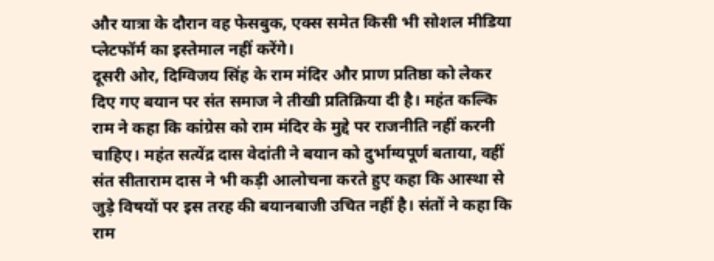और यात्रा के दौरान वह फेसबुक, एक्स समेत किसी भी सोशल मीडिया प्लेटफॉर्म का इस्तेमाल नहीं करेंगे।
दूसरी ओर, दिग्विजय सिंह के राम मंदिर और प्राण प्रतिष्ठा को लेकर दिए गए बयान पर संत समाज ने तीखी प्रतिक्रिया दी है। महंत कल्कि राम ने कहा कि कांग्रेस को राम मंदिर के मुद्दे पर राजनीति नहीं करनी चाहिए। महंत सत्येंद्र दास वेदांती ने बयान को दुर्भाग्यपूर्ण बताया, वहीं संत सीताराम दास ने भी कड़ी आलोचना करते हुए कहा कि आस्था से जुड़े विषयों पर इस तरह की बयानबाजी उचित नहीं है। संतों ने कहा कि राम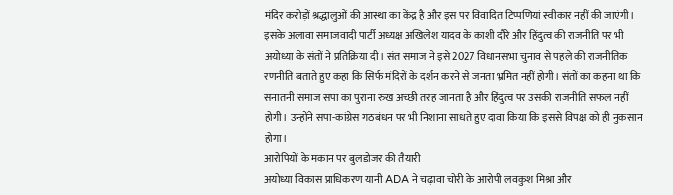मंदिर करोड़ों श्रद्धालुओं की आस्था का केंद्र है और इस पर विवादित टिप्पणियां स्वीकार नहीं की जाएंगी।
इसके अलावा समाजवादी पार्टी अध्यक्ष अखिलेश यादव के काशी दौरे और हिंदुत्व की राजनीति पर भी अयोध्या के संतों ने प्रतिक्रिया दी। संत समाज ने इसे 2027 विधानसभा चुनाव से पहले की राजनीतिक रणनीति बताते हुए कहा कि सिर्फ मंदिरों के दर्शन करने से जनता भ्रमित नहीं होगी। संतों का कहना था कि सनातनी समाज सपा का पुराना रुख अच्छी तरह जानता है और हिंदुत्व पर उसकी राजनीति सफल नहीं होगी। उन्होंने सपा-कांग्रेस गठबंधन पर भी निशाना साधते हुए दावा किया कि इससे विपक्ष को ही नुकसान होगा।
आरोपियों के मकान पर बुलडोजर की तैयारी
अयोध्या विकास प्राधिकरण यानी ADA ने चढ़ावा चोरी के आरोपी लवकुश मिश्रा और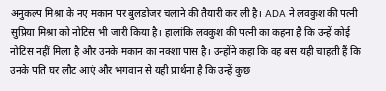अनुकल्प मिश्रा के नए मकान पर बुलडोजर चलाने की तैयारी कर ली है। ADA ने लवकुश की पत्नी सुप्रिया मिश्रा को नोटिस भी जारी किया है। हालांकि लवकुश की पत्नी का कहना है कि उन्हें कोई नोटिस नहीं मिला है और उनके मकान का नक्शा पास है। उन्होंने कहा कि वह बस यही चाहती हैं कि उनके पति घर लौट आएं और भगवान से यही प्रार्थना है कि उन्हें कुछ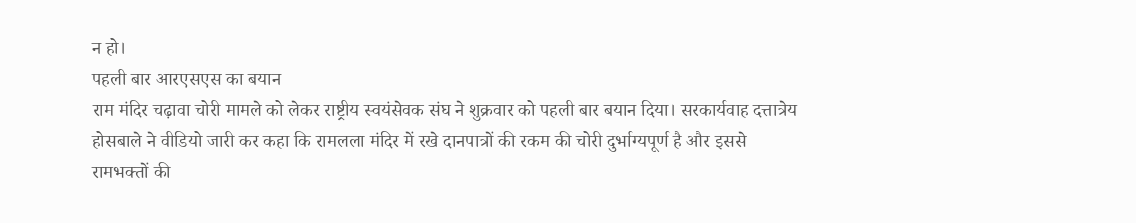न हो।
पहली बार आरएसएस का बयान
राम मंदिर चढ़ावा चोरी मामले को लेकर राष्ट्रीय स्वयंसेवक संघ ने शुक्रवार को पहली बार बयान दिया। सरकार्यवाह दत्तात्रेय होसबाले ने वीडियो जारी कर कहा कि रामलला मंदिर में रखे दानपात्रों की रकम की चोरी दुर्भाग्यपूर्ण है और इससे रामभक्तों की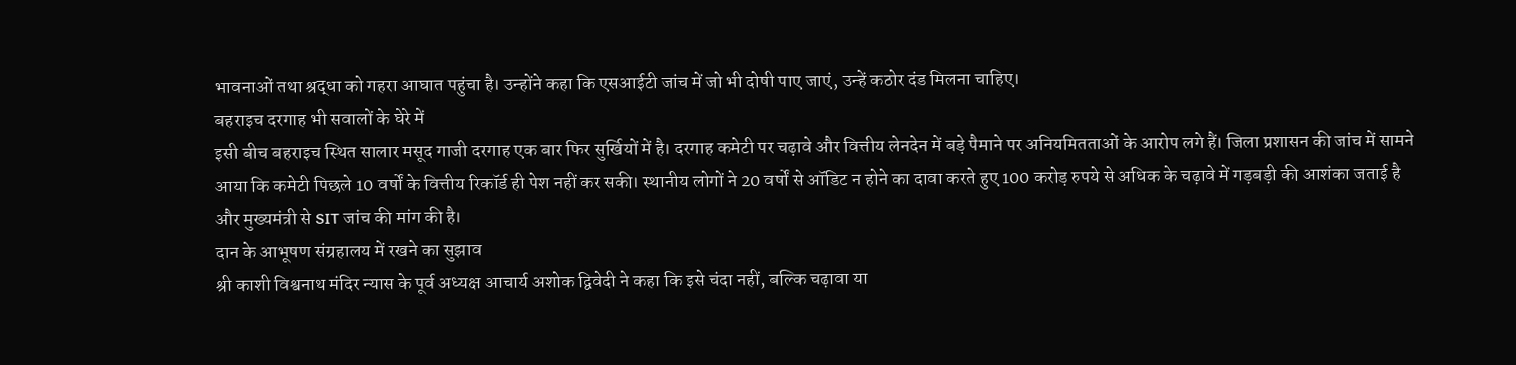भावनाओं तथा श्रद्धा को गहरा आघात पहुंचा है। उन्होंने कहा कि एसआईटी जांच में जो भी दोषी पाए जाएं, उन्हें कठोर दंड मिलना चाहिए।
बहराइच दरगाह भी सवालों के घेरे में
इसी बीच बहराइच स्थित सालार मसूद गाजी दरगाह एक बार फिर सुर्खियों में है। दरगाह कमेटी पर चढ़ावे और वित्तीय लेनदेन में बड़े पैमाने पर अनियमितताओं के आरोप लगे हैं। जिला प्रशासन की जांच में सामने आया कि कमेटी पिछले 10 वर्षों के वित्तीय रिकॉर्ड ही पेश नहीं कर सकी। स्थानीय लोगों ने 20 वर्षों से ऑडिट न होने का दावा करते हुए 100 करोड़ रुपये से अधिक के चढ़ावे में गड़बड़ी की आशंका जताई है और मुख्यमंत्री से SIT जांच की मांग की है।
दान के आभूषण संग्रहालय में रखने का सुझाव
श्री काशी विश्वनाथ मंदिर न्यास के पूर्व अध्यक्ष आचार्य अशोक द्विवेदी ने कहा कि इसे चंदा नहीं, बल्कि चढ़ावा या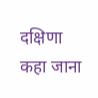दक्षिणा कहा जाना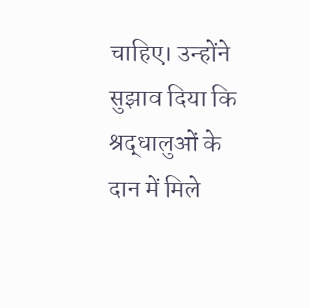चाहिए। उन्होंने सुझाव दिया कि श्रद्धालुओं के दान में मिले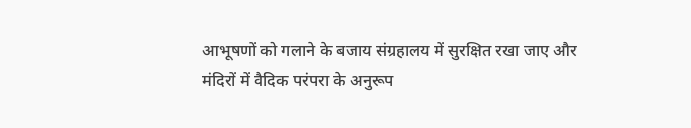आभूषणों को गलाने के बजाय संग्रहालय में सुरक्षित रखा जाए और मंदिरों में वैदिक परंपरा के अनुरूप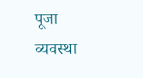पूजा व्यवस्था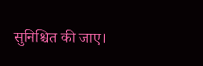सुनिश्चित की जाए।